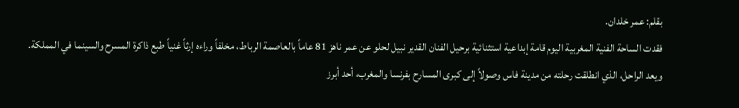بقلم: عمر خلدان.
فقدت الساحة الفنية المغربية اليوم قامة إبداعية استثنائية برحيل الفنان القدير نبيل لحلو عن عمر ناهز 81 عاماً بالعاصمة الرباط، مخلفاً وراءه إرثاً غنياً طبع ذاكرة المسرح والسينما في المملكة.
ويعد الراحل، الذي انطلقت رحلته من مدينة فاس وصولاً إلى كبرى المسارح بفرنسا والمغرب، أحد أبرز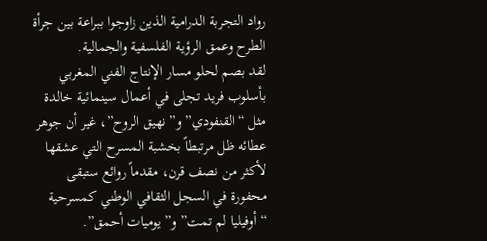رواد التجربة الدرامية الذين زاوجوا ببراعة بين جرأة الطرح وعمق الرؤية الفلسفية والجمالية.
لقد بصم لحلو مسار الإنتاج الفني المغربي بأسلوب فريد تجلى في أعمال سينمائية خالدة مثل “القنفودي” و”نهيق الروح”، غير أن جوهر عطائه ظل مرتبطاً بخشبة المسرح التي عشقها لأكثر من نصف قرن، مقدماً روائع ستبقى محفورة في السجل الثقافي الوطني كمسرحية “أوفيليا لم تمت” و”يوميات أحمق”.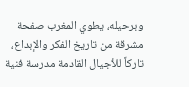وبرحيله، يطوي المغرب صفحة مشرقة من تاريخ الفكر والإبداع، تاركاً للأجيال القادمة مدرسة فنية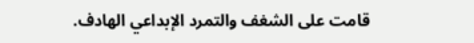قامت على الشغف والتمرد الإبداعي الهادف.